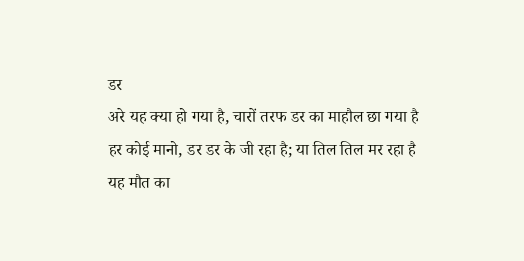डर
अरे यह क्या हो गया है, चारों तरफ डर का माहौल छा गया है
हर कोई मानो, डर डर के जी रहा है; या तिल तिल मर रहा है
यह मौत का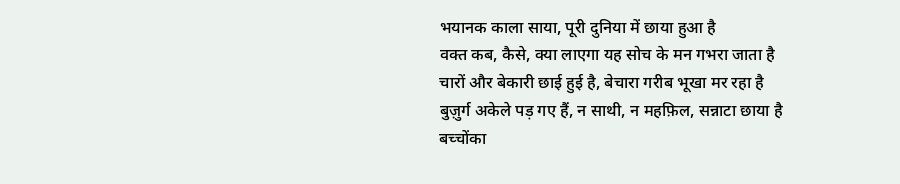भयानक काला साया, पूरी दुनिया में छाया हुआ है
वक्त कब, कैसे, क्या लाएगा यह सोच के मन गभरा जाता है
चारों और बेकारी छाई हुई है, बेचारा गरीब भूखा मर रहा है
बुज़ुर्ग अकेले पड़ गए हैं, न साथी, न महफ़िल, सन्नाटा छाया है
बच्चोंका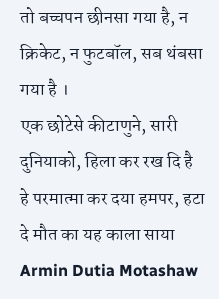तो बच्चपन छीनसा गया है, न क्रिकेट, न फुटबॉल, सब थंबसा गया है ।
एक छोटेसे कीटाणुने, सारी दुनियाको, हिला कर रख दि है
हे परमात्मा कर दया हमपर, हटा दे मौत का यह काला साया
Armin Dutia Motashaw